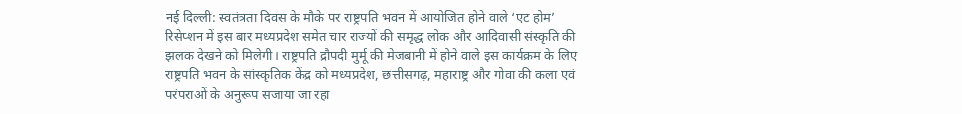नई दिल्ली: स्वतंत्रता दिवस के मौके पर राष्ट्रपति भवन में आयोजित होने वाले ‘एट होम’ रिसेप्शन में इस बार मध्यप्रदेश समेत चार राज्यों की समृद्ध लोक और आदिवासी संस्कृति की झलक देखने को मिलेगी। राष्ट्रपति द्रौपदी मुर्मू की मेजबानी में होने वाले इस कार्यक्रम के लिए राष्ट्रपति भवन के सांस्कृतिक केंद्र को मध्यप्रदेश, छत्तीसगढ़, महाराष्ट्र और गोवा की कला एवं परंपराओं के अनुरूप सजाया जा रहा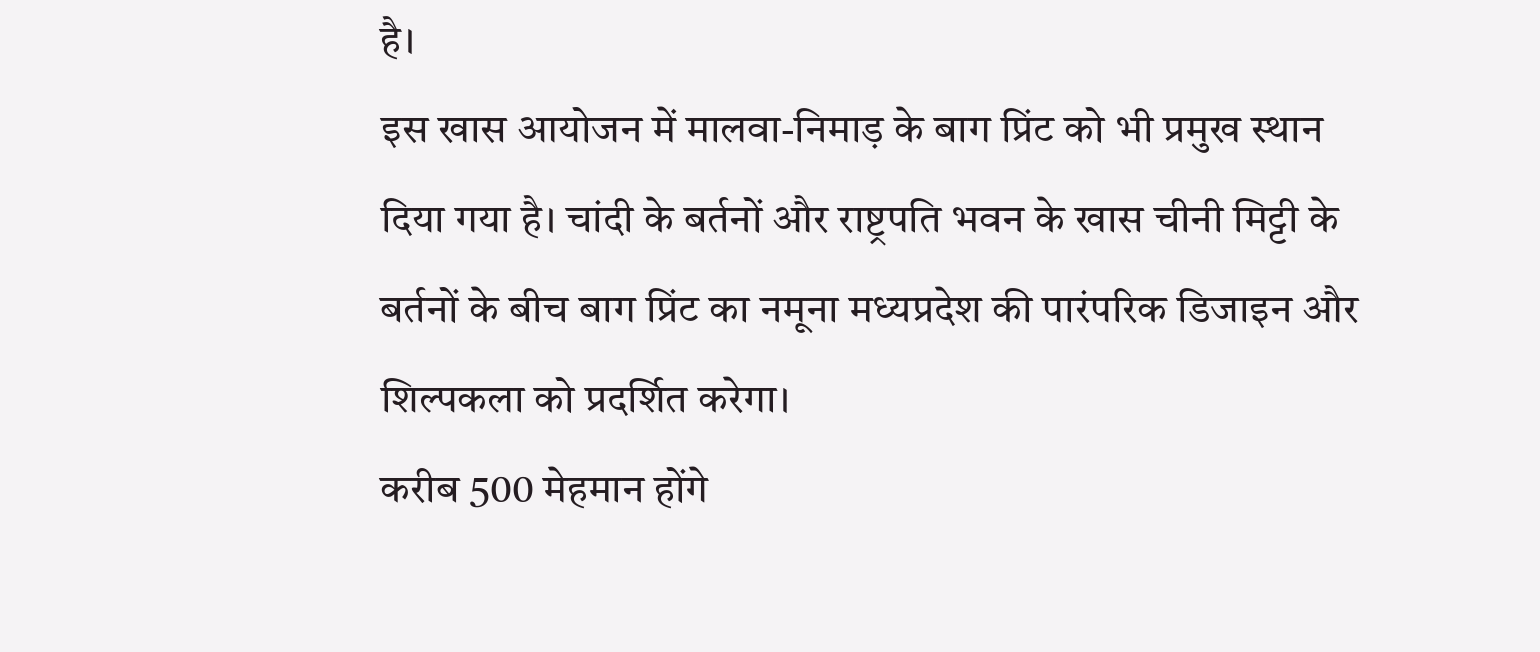है।
इस खास आयोजन में मालवा-निमाड़ के बाग प्रिंट को भी प्रमुख स्थान दिया गया है। चांदी के बर्तनों और राष्ट्रपति भवन के खास चीनी मिट्टी के बर्तनों के बीच बाग प्रिंट का नमूना मध्यप्रदेश की पारंपरिक डिजाइन और शिल्पकला को प्रदर्शित करेगा।
करीब 500 मेहमान होंगे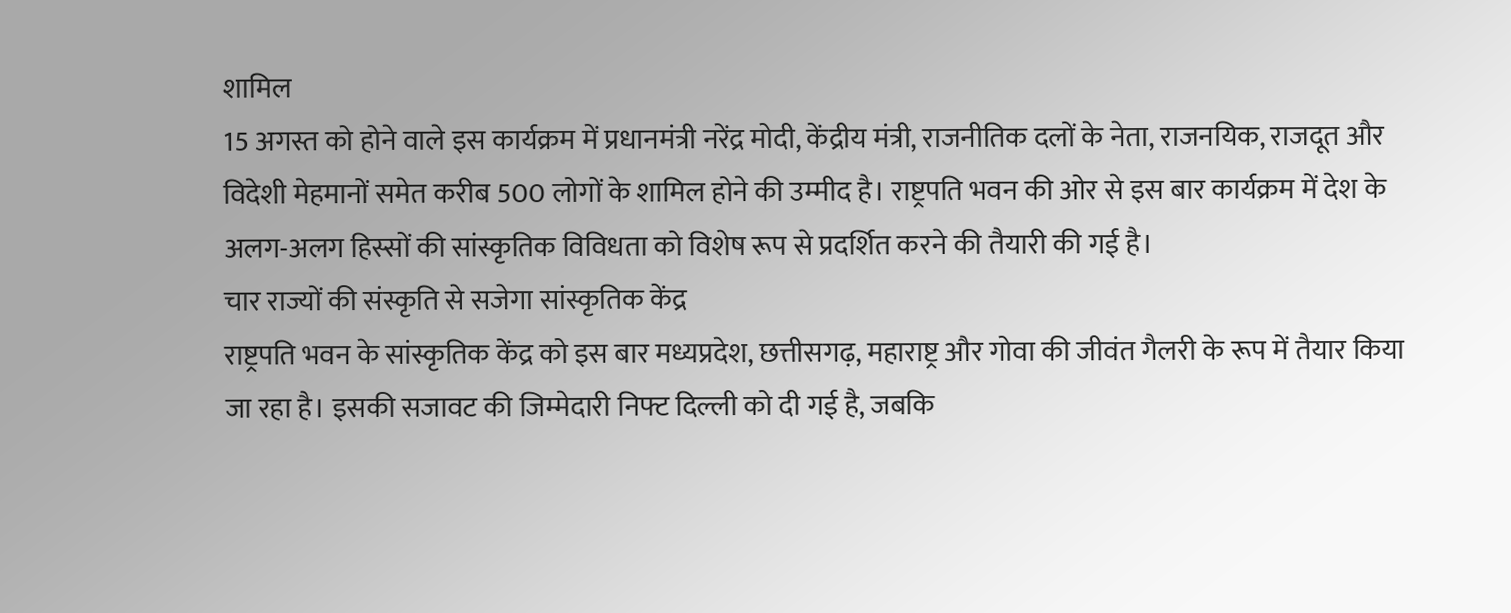शामिल
15 अगस्त को होने वाले इस कार्यक्रम में प्रधानमंत्री नरेंद्र मोदी, केंद्रीय मंत्री, राजनीतिक दलों के नेता, राजनयिक, राजदूत और विदेशी मेहमानों समेत करीब 500 लोगों के शामिल होने की उम्मीद है। राष्ट्रपति भवन की ओर से इस बार कार्यक्रम में देश के अलग-अलग हिस्सों की सांस्कृतिक विविधता को विशेष रूप से प्रदर्शित करने की तैयारी की गई है।
चार राज्यों की संस्कृति से सजेगा सांस्कृतिक केंद्र
राष्ट्रपति भवन के सांस्कृतिक केंद्र को इस बार मध्यप्रदेश, छत्तीसगढ़, महाराष्ट्र और गोवा की जीवंत गैलरी के रूप में तैयार किया जा रहा है। इसकी सजावट की जिम्मेदारी निफ्ट दिल्ली को दी गई है, जबकि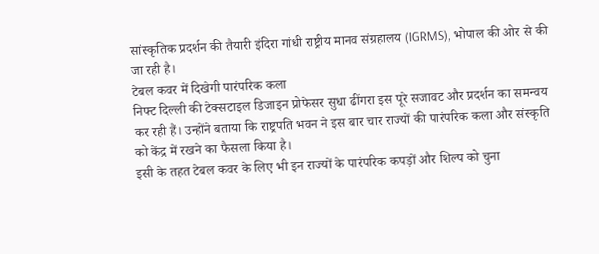सांस्कृतिक प्रदर्शन की तैयारी इंदिरा गांधी राष्ट्रीय मानव संग्रहालय (IGRMS), भोपाल की ओर से की जा रही है।
टेबल कवर में दिखेगी पारंपरिक कला
निफ्ट दिल्ली की टेक्सटाइल डिजाइन प्रोफेसर सुधा ढींगरा इस पूरे सजावट और प्रदर्शन का समन्वय कर रही हैं। उन्होंने बताया कि राष्ट्रपति भवन ने इस बार चार राज्यों की पारंपरिक कला और संस्कृति को केंद्र में रखने का फैसला किया है।
इसी के तहत टेबल कवर के लिए भी इन राज्यों के पारंपरिक कपड़ों और शिल्प को चुना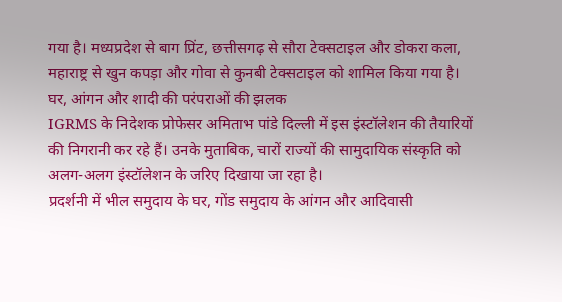गया है। मध्यप्रदेश से बाग प्रिंट, छत्तीसगढ़ से सौरा टेक्सटाइल और डोकरा कला, महाराष्ट्र से खुन कपड़ा और गोवा से कुनबी टेक्सटाइल को शामिल किया गया है।
घर, आंगन और शादी की परंपराओं की झलक
IGRMS के निदेशक प्रोफेसर अमिताभ पांडे दिल्ली में इस इंस्टॉलेशन की तैयारियों की निगरानी कर रहे हैं। उनके मुताबिक, चारों राज्यों की सामुदायिक संस्कृति को अलग-अलग इंस्टॉलेशन के जरिए दिखाया जा रहा है।
प्रदर्शनी में भील समुदाय के घर, गोंड समुदाय के आंगन और आदिवासी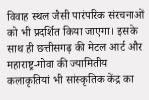विवाह स्थल जैसी पारंपरिक संरचनाओं को भी प्रदर्शित किया जाएगा। इसके साथ ही छत्तीसगढ़ की मेटल आर्ट और महाराष्ट्र-गोवा की ज्यामितीय कलाकृतियां भी सांस्कृतिक केंद्र का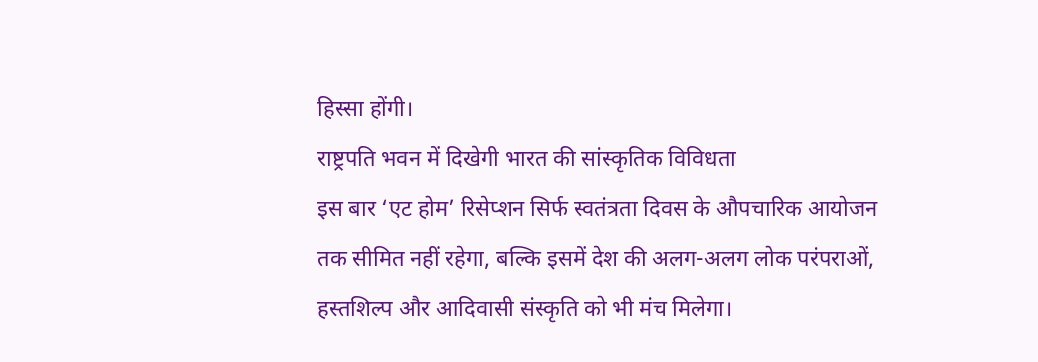हिस्सा होंगी।
राष्ट्रपति भवन में दिखेगी भारत की सांस्कृतिक विविधता
इस बार ‘एट होम’ रिसेप्शन सिर्फ स्वतंत्रता दिवस के औपचारिक आयोजन तक सीमित नहीं रहेगा, बल्कि इसमें देश की अलग-अलग लोक परंपराओं, हस्तशिल्प और आदिवासी संस्कृति को भी मंच मिलेगा।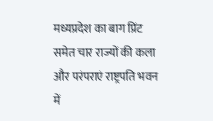मध्यप्रदेश का बाग प्रिंट समेत चार राज्यों की कला और परंपराएं राष्ट्रपति भवन में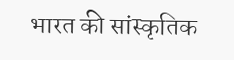भारत की सांस्कृतिक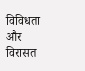विविधता और विरासत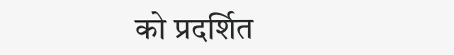को प्रदर्शित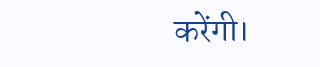करेंगी।